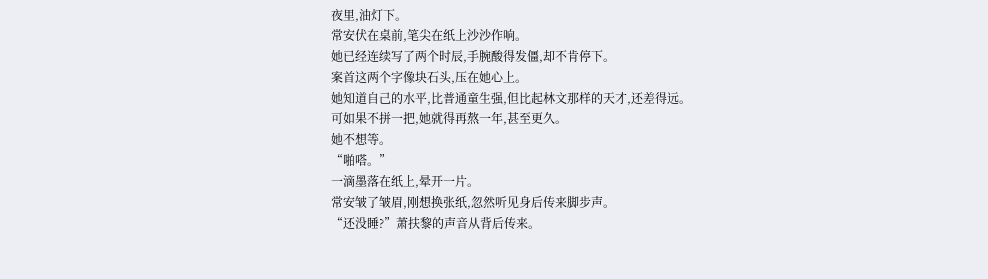夜里,油灯下。
常安伏在桌前,笔尖在纸上沙沙作响。
她已经连续写了两个时辰,手腕酸得发僵,却不肯停下。
案首这两个字像块石头,压在她心上。
她知道自己的水平,比普通童生强,但比起林文那样的天才,还差得远。
可如果不拼一把,她就得再熬一年,甚至更久。
她不想等。
“啪嗒。”
一滴墨落在纸上,晕开一片。
常安皱了皱眉,刚想换张纸,忽然听见身后传来脚步声。
“还没睡?”萧扶黎的声音从背后传来。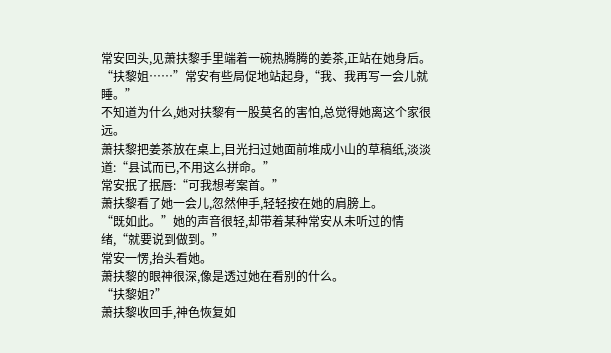常安回头,见萧扶黎手里端着一碗热腾腾的姜茶,正站在她身后。
“扶黎姐……”常安有些局促地站起身,“我、我再写一会儿就睡。”
不知道为什么,她对扶黎有一股莫名的害怕,总觉得她离这个家很远。
萧扶黎把姜茶放在桌上,目光扫过她面前堆成小山的草稿纸,淡淡道:“县试而已,不用这么拼命。”
常安抿了抿唇:“可我想考案首。”
萧扶黎看了她一会儿,忽然伸手,轻轻按在她的肩膀上。
“既如此。”她的声音很轻,却带着某种常安从未听过的情绪,“就要说到做到。”
常安一愣,抬头看她。
萧扶黎的眼神很深,像是透过她在看别的什么。
“扶黎姐?”
萧扶黎收回手,神色恢复如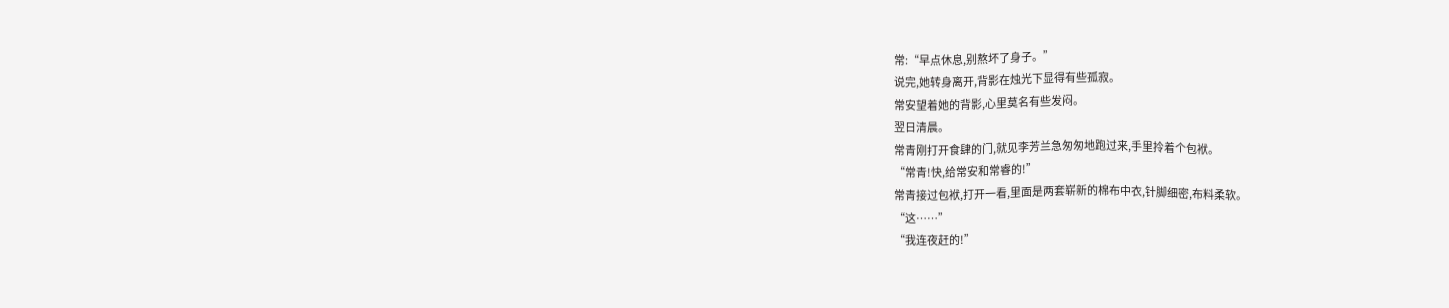常:“早点休息,别熬坏了身子。”
说完,她转身离开,背影在烛光下显得有些孤寂。
常安望着她的背影,心里莫名有些发闷。
翌日清晨。
常青刚打开食肆的门,就见李芳兰急匆匆地跑过来,手里拎着个包袱。
“常青!快,给常安和常睿的!”
常青接过包袱,打开一看,里面是两套崭新的棉布中衣,针脚细密,布料柔软。
“这……”
“我连夜赶的!”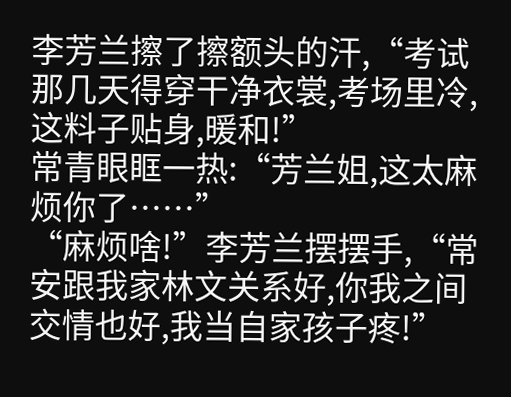李芳兰擦了擦额头的汗,“考试那几天得穿干净衣裳,考场里冷,这料子贴身,暖和!”
常青眼眶一热:“芳兰姐,这太麻烦你了……”
“麻烦啥!”李芳兰摆摆手,“常安跟我家林文关系好,你我之间交情也好,我当自家孩子疼!”